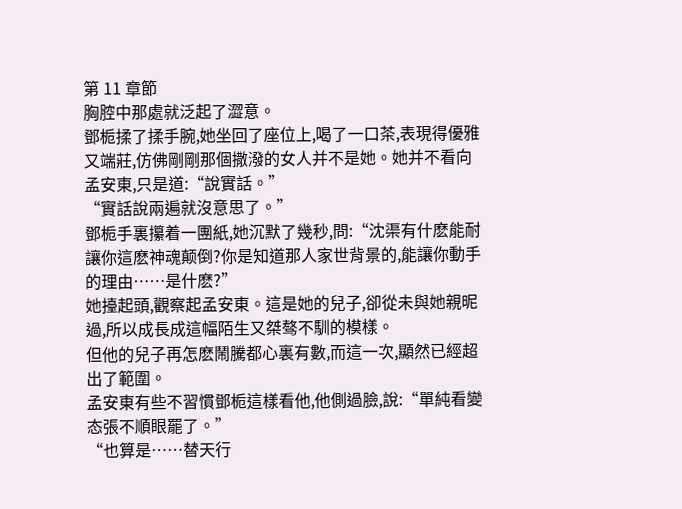第 11 章節
胸腔中那處就泛起了澀意。
鄧栀揉了揉手腕,她坐回了座位上,喝了一口茶,表現得優雅又端莊,仿佛剛剛那個撒潑的女人并不是她。她并不看向孟安東,只是道:“說實話。”
“實話說兩遍就沒意思了。”
鄧栀手裏攥着一團紙,她沉默了幾秒,問:“沈渠有什麽能耐讓你這麽神魂颠倒?你是知道那人家世背景的,能讓你動手的理由……是什麽?”
她擡起頭,觀察起孟安東。這是她的兒子,卻從未與她親昵過,所以成長成這幅陌生又桀骜不馴的模樣。
但他的兒子再怎麽鬧騰都心裏有數,而這一次,顯然已經超出了範圍。
孟安東有些不習慣鄧栀這樣看他,他側過臉,說:“單純看變态張不順眼罷了。”
“也算是……替天行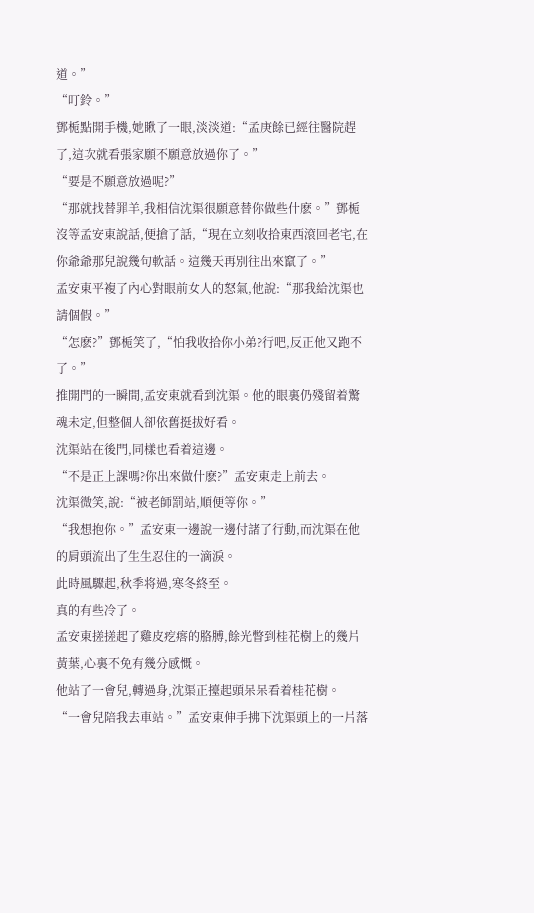道。”
“叮鈴。”
鄧栀點開手機,她瞅了一眼,淡淡道:“孟庚餘已經往醫院趕了,這次就看張家願不願意放過你了。”
“要是不願意放過呢?”
“那就找替罪羊,我相信沈渠很願意替你做些什麽。”鄧栀沒等孟安東說話,便搶了話,“現在立刻收拾東西滾回老宅,在你爺爺那兒說幾句軟話。這幾天再別往出來竄了。”
孟安東平複了內心對眼前女人的怒氣,他說:“那我給沈渠也請個假。”
“怎麽?”鄧栀笑了,“怕我收拾你小弟?行吧,反正他又跑不了。”
推開門的一瞬間,孟安東就看到沈渠。他的眼裏仍殘留着驚魂未定,但整個人卻依舊挺拔好看。
沈渠站在後門,同樣也看着這邊。
“不是正上課嗎?你出來做什麽?”孟安東走上前去。
沈渠微笑,說:“被老師罰站,順便等你。”
“我想抱你。”孟安東一邊說一邊付諸了行動,而沈渠在他的肩頭流出了生生忍住的一滴淚。
此時風驟起,秋季将過,寒冬終至。
真的有些冷了。
孟安東搓搓起了雞皮疙瘩的胳膊,餘光瞥到桂花樹上的幾片黃葉,心裏不免有幾分感慨。
他站了一會兒,轉過身,沈渠正擡起頭呆呆看着桂花樹。
“一會兒陪我去車站。”孟安東伸手拂下沈渠頭上的一片落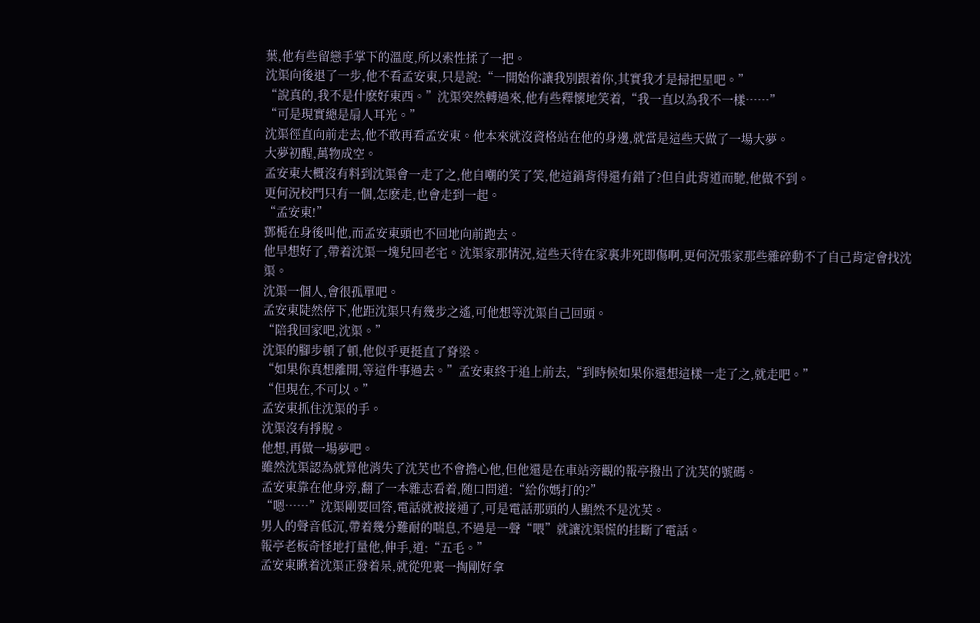葉,他有些留戀手掌下的溫度,所以索性揉了一把。
沈渠向後退了一步,他不看孟安東,只是說:“一開始你讓我別跟着你,其實我才是掃把星吧。”
“說真的,我不是什麽好東西。”沈渠突然轉過來,他有些釋懷地笑着,“我一直以為我不一樣……”
“可是現實總是扇人耳光。”
沈渠徑直向前走去,他不敢再看孟安東。他本來就沒資格站在他的身邊,就當是這些天做了一場大夢。
大夢初醒,萬物成空。
孟安東大概沒有料到沈渠會一走了之,他自嘲的笑了笑,他這鍋背得還有錯了?但自此背道而馳,他做不到。
更何況校門只有一個,怎麽走,也會走到一起。
“孟安東!”
鄧栀在身後叫他,而孟安東頭也不回地向前跑去。
他早想好了,帶着沈渠一塊兒回老宅。沈渠家那情況,這些天待在家裏非死即傷啊,更何況張家那些雜碎動不了自己肯定會找沈渠。
沈渠一個人,會很孤單吧。
孟安東陡然停下,他距沈渠只有幾步之遙,可他想等沈渠自己回頭。
“陪我回家吧,沈渠。”
沈渠的腳步頓了頓,他似乎更挺直了脊梁。
“如果你真想離開,等這件事過去。”孟安東終于追上前去,“到時候如果你還想這樣一走了之,就走吧。”
“但現在,不可以。”
孟安東抓住沈渠的手。
沈渠沒有掙脫。
他想,再做一場夢吧。
雖然沈渠認為就算他消失了沈芙也不會擔心他,但他還是在車站旁觀的報亭撥出了沈芙的號碼。
孟安東靠在他身旁,翻了一本雜志看着,随口問道:“給你媽打的?”
“嗯……”沈渠剛要回答,電話就被接通了,可是電話那頭的人顯然不是沈芙。
男人的聲音低沉,帶着幾分難耐的喘息,不過是一聲“喂”就讓沈渠慌的挂斷了電話。
報亭老板奇怪地打量他,伸手,道:“五毛。”
孟安東瞅着沈渠正發着呆,就從兜裏一掏剛好拿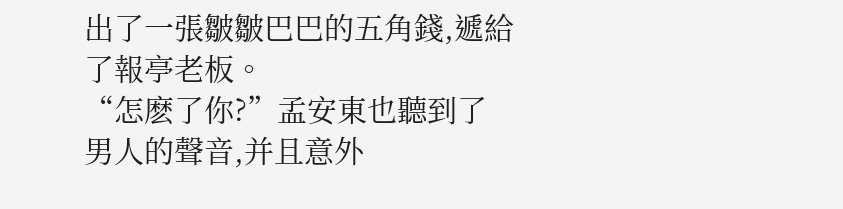出了一張皺皺巴巴的五角錢,遞給了報亭老板。
“怎麽了你?”孟安東也聽到了男人的聲音,并且意外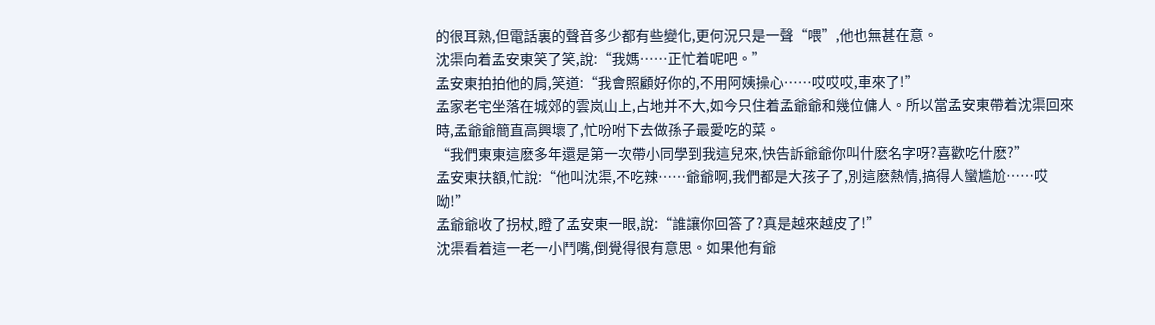的很耳熟,但電話裏的聲音多少都有些變化,更何況只是一聲“喂”,他也無甚在意。
沈渠向着孟安東笑了笑,說:“我媽……正忙着呢吧。”
孟安東拍拍他的肩,笑道:“我會照顧好你的,不用阿姨操心……哎哎哎,車來了!”
孟家老宅坐落在城郊的雲岚山上,占地并不大,如今只住着孟爺爺和幾位傭人。所以當孟安東帶着沈渠回來時,孟爺爺簡直高興壞了,忙吩咐下去做孫子最愛吃的菜。
“我們東東這麽多年還是第一次帶小同學到我這兒來,快告訴爺爺你叫什麽名字呀?喜歡吃什麽?”
孟安東扶額,忙說:“他叫沈渠,不吃辣……爺爺啊,我們都是大孩子了,別這麽熱情,搞得人蠻尴尬……哎呦!”
孟爺爺收了拐杖,瞪了孟安東一眼,說:“誰讓你回答了?真是越來越皮了!”
沈渠看着這一老一小鬥嘴,倒覺得很有意思。如果他有爺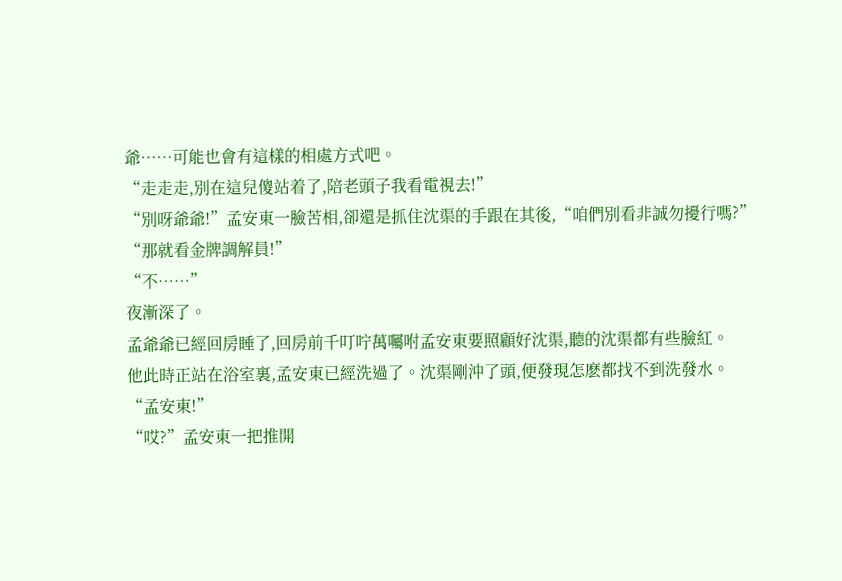爺……可能也會有這樣的相處方式吧。
“走走走,別在這兒傻站着了,陪老頭子我看電視去!”
“別呀爺爺!”孟安東一臉苦相,卻還是抓住沈渠的手跟在其後,“咱們別看非誠勿擾行嗎?”
“那就看金牌調解員!”
“不……”
夜漸深了。
孟爺爺已經回房睡了,回房前千叮咛萬囑咐孟安東要照顧好沈渠,聽的沈渠都有些臉紅。
他此時正站在浴室裏,孟安東已經洗過了。沈渠剛沖了頭,便發現怎麽都找不到洗發水。
“孟安東!”
“哎?”孟安東一把推開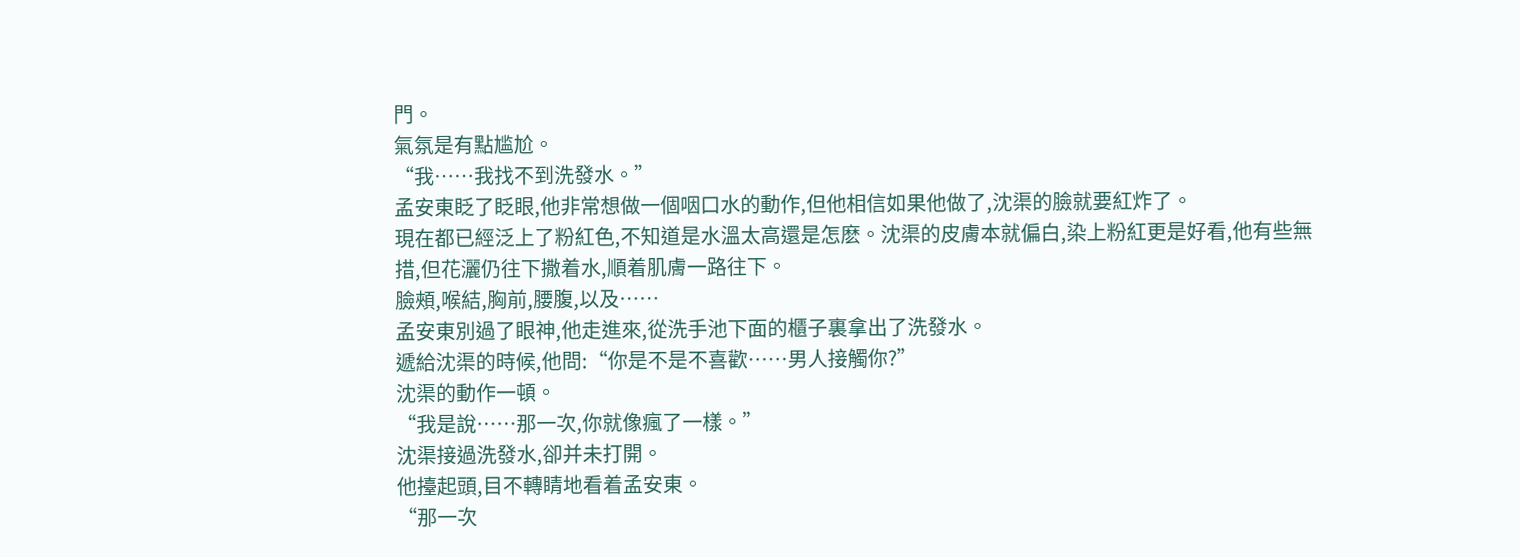門。
氣氛是有點尴尬。
“我……我找不到洗發水。”
孟安東眨了眨眼,他非常想做一個咽口水的動作,但他相信如果他做了,沈渠的臉就要紅炸了。
現在都已經泛上了粉紅色,不知道是水溫太高還是怎麽。沈渠的皮膚本就偏白,染上粉紅更是好看,他有些無措,但花灑仍往下撒着水,順着肌膚一路往下。
臉頰,喉結,胸前,腰腹,以及……
孟安東別過了眼神,他走進來,從洗手池下面的櫃子裏拿出了洗發水。
遞給沈渠的時候,他問:“你是不是不喜歡……男人接觸你?”
沈渠的動作一頓。
“我是說……那一次,你就像瘋了一樣。”
沈渠接過洗發水,卻并未打開。
他擡起頭,目不轉睛地看着孟安東。
“那一次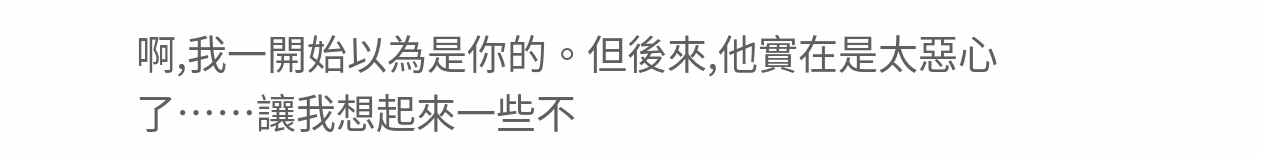啊,我一開始以為是你的。但後來,他實在是太惡心了……讓我想起來一些不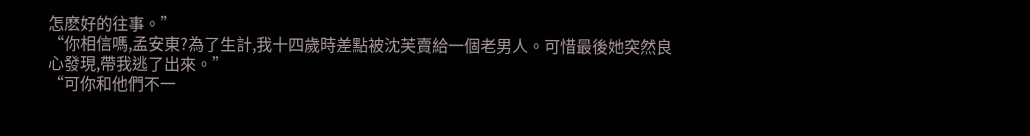怎麽好的往事。”
“你相信嗎,孟安東?為了生計,我十四歲時差點被沈芙賣給一個老男人。可惜最後她突然良心發現,帶我逃了出來。”
“可你和他們不一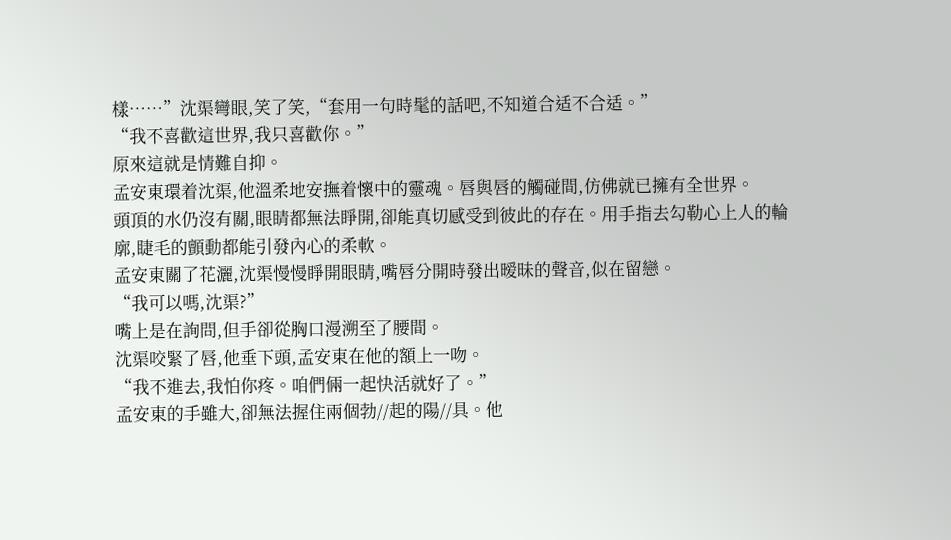樣……”沈渠彎眼,笑了笑,“套用一句時髦的話吧,不知道合适不合适。”
“我不喜歡這世界,我只喜歡你。”
原來這就是情難自抑。
孟安東環着沈渠,他溫柔地安撫着懷中的靈魂。唇與唇的觸碰間,仿佛就已擁有全世界。
頭頂的水仍沒有關,眼睛都無法睜開,卻能真切感受到彼此的存在。用手指去勾勒心上人的輪廓,睫毛的顫動都能引發內心的柔軟。
孟安東關了花灑,沈渠慢慢睜開眼睛,嘴唇分開時發出暧昧的聲音,似在留戀。
“我可以嗎,沈渠?”
嘴上是在詢問,但手卻從胸口漫溯至了腰間。
沈渠咬緊了唇,他垂下頭,孟安東在他的額上一吻。
“我不進去,我怕你疼。咱們倆一起快活就好了。”
孟安東的手雖大,卻無法握住兩個勃//起的陽//具。他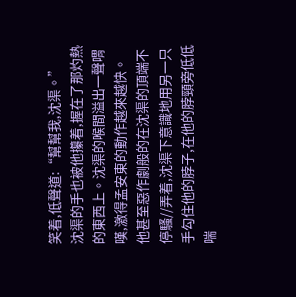笑着,低聲道:“幫幫我,沈渠。”
沈渠的手也被他攥着,握在了那灼熱的東西上。沈渠的喉間溢出一聲喟嘆,激得孟安東的動作越來越快。
他甚至惡作劇般的在沈渠的頂端不停騷//弄着,沈渠下意識地用另一只手勾住他的脖子,在他的脖頸旁低低喘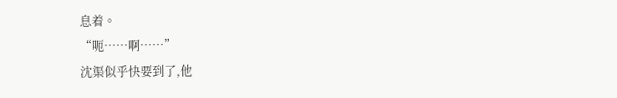息着。
“呃……啊……”
沈渠似乎快要到了,他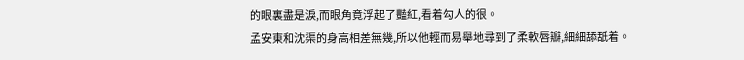的眼裏盡是淚,而眼角竟浮起了豔紅,看着勾人的很。
孟安東和沈渠的身高相差無幾,所以他輕而易舉地尋到了柔軟唇瓣,細細舔舐着。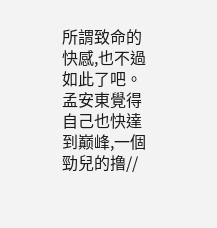所謂致命的快感,也不過如此了吧。孟安東覺得自己也快達到巅峰,一個勁兒的撸//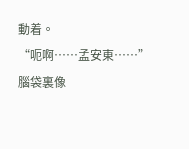動着。
“呃啊……孟安東……”
腦袋裏像